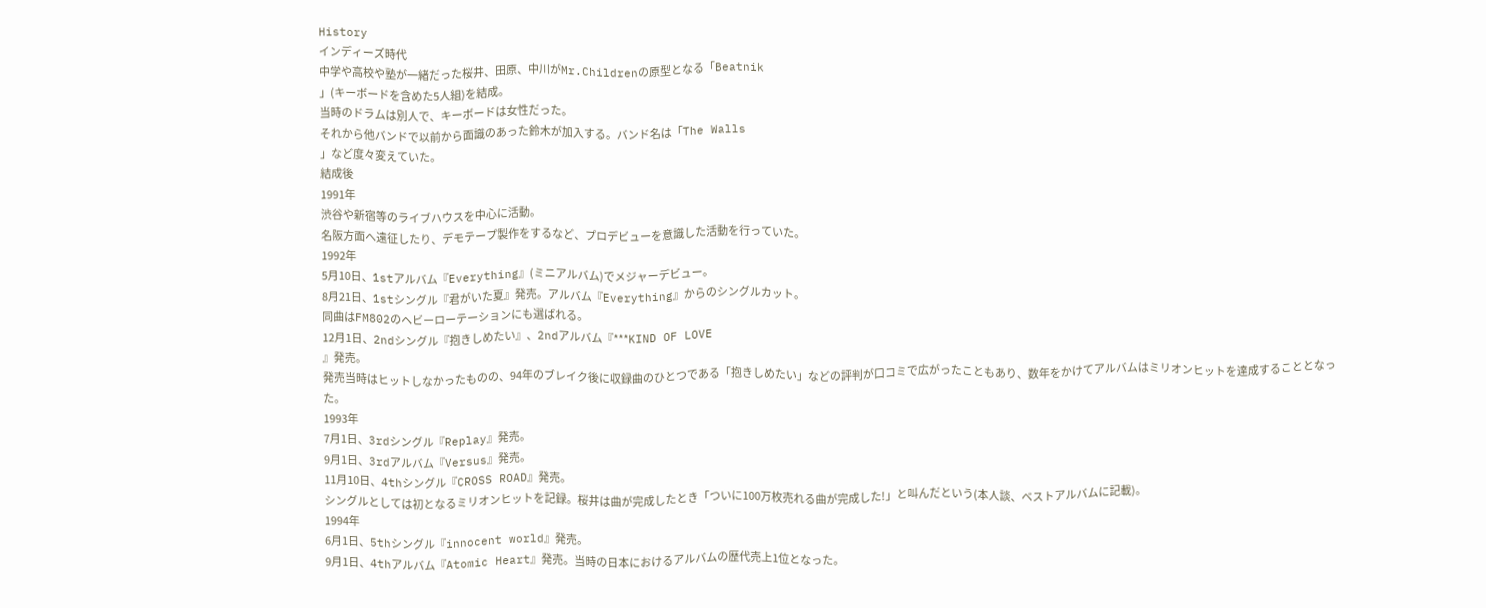History
インディーズ時代
中学や高校や塾が一緒だった桜井、田原、中川がMr.Childrenの原型となる「Beatnik
」(キーボードを含めた5人組)を結成。
当時のドラムは別人で、キーボードは女性だった。
それから他バンドで以前から面識のあった鈴木が加入する。バンド名は「The Walls
」など度々変えていた。
結成後
1991年
渋谷や新宿等のライブハウスを中心に活動。
名阪方面へ遠征したり、デモテープ製作をするなど、プロデビューを意識した活動を行っていた。
1992年
5月10日、1stアルバム『Everything』(ミニアルバム)でメジャーデビュー。
8月21日、1stシングル『君がいた夏』発売。アルバム『Everything』からのシングルカット。
同曲はFM802のヘビーローテーションにも選ばれる。
12月1日、2ndシングル『抱きしめたい』、2ndアルバム『***KIND OF LOVE
』発売。
発売当時はヒットしなかったものの、94年のブレイク後に収録曲のひとつである「抱きしめたい」などの評判が口コミで広がったこともあり、数年をかけてアルバムはミリオンヒットを達成することとなった。
1993年
7月1日、3rdシングル『Replay』発売。
9月1日、3rdアルバム『Versus』発売。
11月10日、4thシングル『CROSS ROAD』発売。
シングルとしては初となるミリオンヒットを記録。桜井は曲が完成したとき「ついに100万枚売れる曲が完成した!」と叫んだという(本人談、ベストアルバムに記載)。
1994年
6月1日、5thシングル『innocent world』発売。
9月1日、4thアルバム『Atomic Heart』発売。当時の日本におけるアルバムの歴代売上1位となった。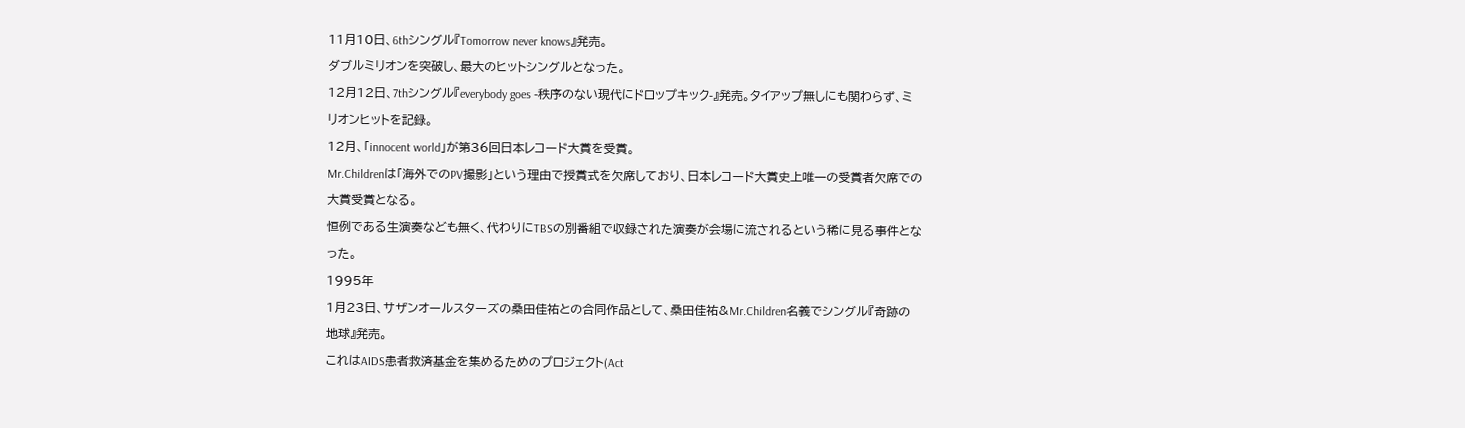11月10日、6thシングル『Tomorrow never knows』発売。
ダブルミリオンを突破し、最大のヒットシングルとなった。
12月12日、7thシングル『everybody goes -秩序のない現代にドロップキック-』発売。タイアップ無しにも関わらず、ミリオンヒットを記録。
12月、「innocent world」が第36回日本レコード大賞を受賞。
Mr.Childrenは「海外でのPV撮影」という理由で授賞式を欠席しており、日本レコード大賞史上唯一の受賞者欠席での大賞受賞となる。
恒例である生演奏なども無く、代わりにTBSの別番組で収録された演奏が会場に流されるという稀に見る事件となった。
1995年
1月23日、サザンオールスターズの桑田佳祐との合同作品として、桑田佳祐&Mr.Children名義でシングル『奇跡の地球』発売。
これはAIDS患者救済基金を集めるためのプロジェクト(Act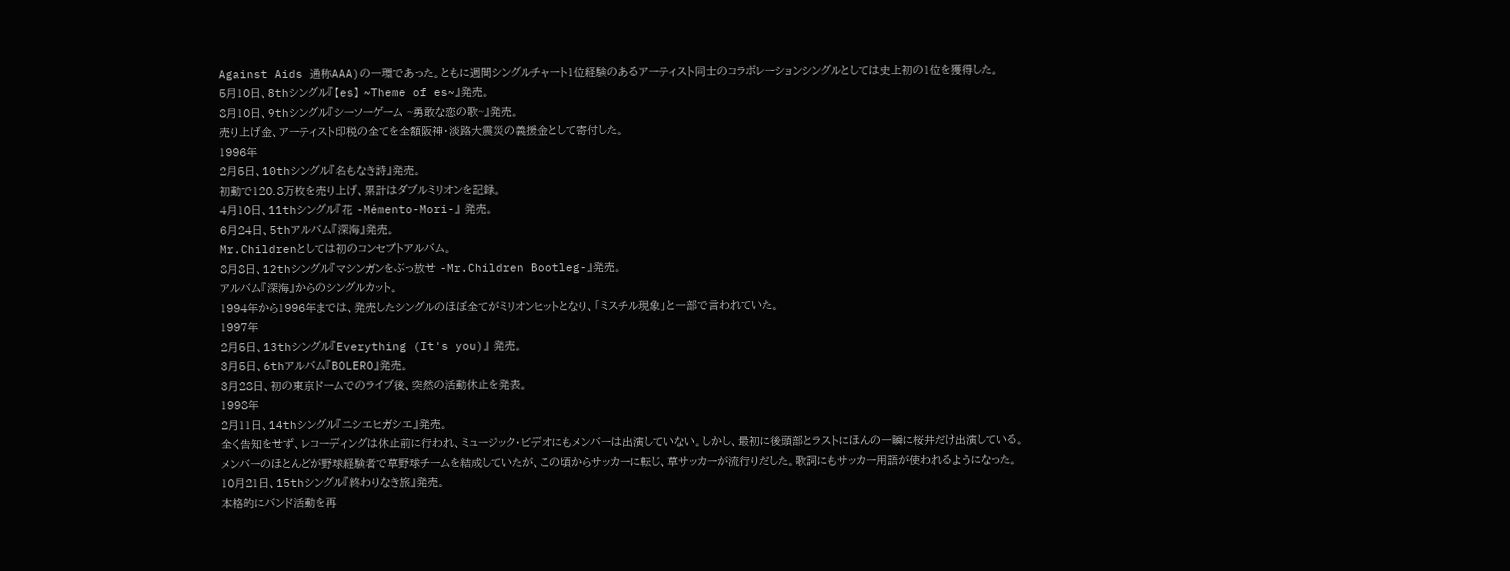Against Aids 通称AAA)の一環であった。ともに週間シングルチャート1位経験のあるアーティスト同士のコラボレーションシングルとしては史上初の1位を獲得した。
5月10日、8thシングル『【es】 ~Theme of es~』発売。
8月10日、9thシングル『シーソーゲーム ~勇敢な恋の歌~』発売。
売り上げ金、アーティスト印税の全てを全額阪神・淡路大震災の義援金として寄付した。
1996年
2月5日、10thシングル『名もなき詩』発売。
初動で120.8万枚を売り上げ、累計はダブルミリオンを記録。
4月10日、11thシングル『花 -Mémento-Mori-』 発売。
6月24日、5thアルバム『深海』発売。
Mr.Childrenとしては初のコンセプトアルバム。
8月8日、12thシングル『マシンガンをぶっ放せ -Mr.Children Bootleg-』発売。
アルバム『深海』からのシングルカット。
1994年から1996年までは、発売したシングルのほぼ全てがミリオンヒットとなり、「ミスチル現象」と一部で言われていた。
1997年
2月5日、13thシングル『Everything (It's you)』 発売。
3月5日、6thアルバム『BOLERO』発売。
3月28日、初の東京ドームでのライブ後、突然の活動休止を発表。
1998年
2月11日、14thシングル『ニシエヒガシエ』発売。
全く告知をせず、レコーディングは休止前に行われ、ミュージック・ビデオにもメンバーは出演していない。しかし、最初に後頭部とラストにほんの一瞬に桜井だけ出演している。
メンバーのほとんどが野球経験者で草野球チームを結成していたが、この頃からサッカーに転じ、草サッカーが流行りだした。歌詞にもサッカー用語が使われるようになった。
10月21日、15thシングル『終わりなき旅』発売。
本格的にバンド活動を再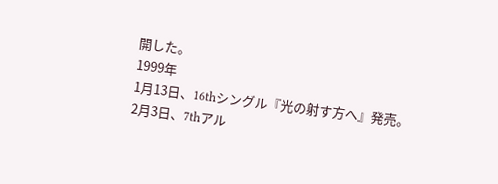開した。
1999年
1月13日、16thシングル『光の射す方へ』発売。
2月3日、7thアル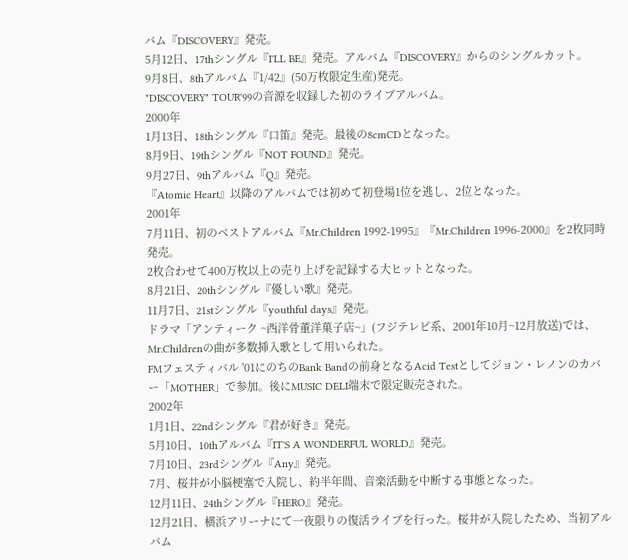バム『DISCOVERY』発売。
5月12日、17thシングル『I'LL BE』発売。アルバム『DISCOVERY』からのシングルカット。
9月8日、8thアルバム『1/42』(50万枚限定生産)発売。
"DISCOVERY" TOUR'99の音源を収録した初のライブアルバム。
2000年
1月13日、18thシングル『口笛』発売。最後の8cmCDとなった。
8月9日、19thシングル『NOT FOUND』発売。
9月27日、9thアルバム『Q』発売。
『Atomic Heart』以降のアルバムでは初めて初登場1位を逃し、2位となった。
2001年
7月11日、初のベストアルバム『Mr.Children 1992-1995』『Mr.Children 1996-2000』を2枚同時発売。
2枚合わせて400万枚以上の売り上げを記録する大ヒットとなった。
8月21日、20thシングル『優しい歌』発売。
11月7日、21stシングル『youthful days』発売。
ドラマ「アンティーク ~西洋骨董洋菓子店~」(フジテレビ系、2001年10月~12月放送)では、Mr.Childrenの曲が多数挿入歌として用いられた。
FMフェスティバル '01にのちのBank Bandの前身となるAcid Testとしてジョン・レノンのカバー「MOTHER」で参加。後にMUSIC DELI端末で限定販売された。
2002年
1月1日、22ndシングル『君が好き』発売。
5月10日、10thアルバム『IT'S A WONDERFUL WORLD』発売。
7月10日、23rdシングル『Any』発売。
7月、桜井が小脳梗塞で入院し、約半年間、音楽活動を中断する事態となった。
12月11日、24thシングル『HERO』発売。
12月21日、横浜アリーナにて一夜限りの復活ライブを行った。桜井が入院したため、当初アルバム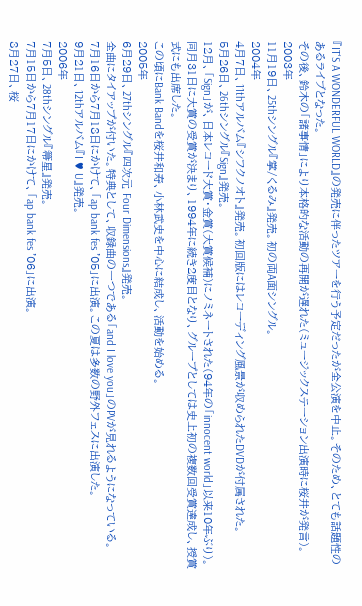『IT'S A WONDERFUL WORLD』の発売に伴ったツアーを行う予定だったが全公演を中止。そのため、とても話題性のあるライブとなった。
その後、鈴木の「諸事情」により本格的な活動の再開が遅れた(ミュージックステーション出演時に桜井が発言)。
2003年
11月19日、25thシングル『掌/くるみ』発売。初の両A面シングル。
2004年
4月7日、11thアルバム『シフクノオト』発売。初回版にはレコーディング風景が収められたDVDが付属された。
5月26日、26thシングル『Sign』発売。
12月、「Sign」が、日本レコード大賞・金賞(大賞候補)にノミネートされた(94年の「innocent world」以来10年ぶり)。
同月31日に大賞の受賞が決まり、1994年に続き2度目となり、グループとしては史上初の複数回受賞達成し、授賞式にも出席した。
この頃にBank Bandを桜井和寿、小林武史を中心に結成し、活動を始める。
2005年
6月29日、27thシングル『四次元 Four Dimensions』発売。
全曲にタイアップが付いた。特典として、収録曲の一つである「and I love you」のPVが見れるようになっている。
7月16日から7月18日にかけて、「ap bank fes '05」に出演。この夏は多数の野外フェスに出演した。
9月21日、12thアルバム『I ♥ U』発売。
2006年
7月5日、28thシングル『箒星』発売。
7月15日から7月17日にかけて、「ap bank fes '06」に出演。
8月27日、桜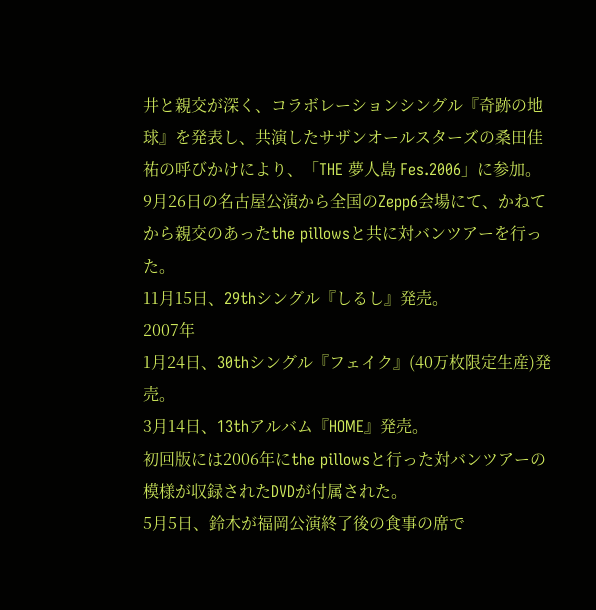井と親交が深く、コラボレーションシングル『奇跡の地球』を発表し、共演したサザンオールスターズの桑田佳祐の呼びかけにより、「THE 夢人島 Fes.2006」に参加。
9月26日の名古屋公演から全国のZepp6会場にて、かねてから親交のあったthe pillowsと共に対バンツアーを行った。
11月15日、29thシングル『しるし』発売。
2007年
1月24日、30thシングル『フェイク』(40万枚限定生産)発売。
3月14日、13thアルバム『HOME』発売。
初回版には2006年にthe pillowsと行った対バンツアーの模様が収録されたDVDが付属された。
5月5日、鈴木が福岡公演終了後の食事の席で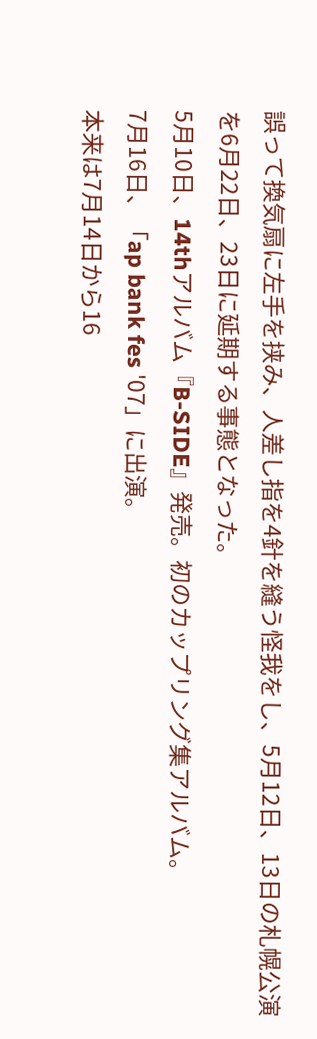誤って換気扇に左手を挟み、人差し指を4針を縫う怪我をし、5月12日、13日の札幌公演を6月22日、23日に延期する事態となった。
5月10日、14thアルバム『B-SIDE』発売。初のカップリング集アルバム。
7月16日、「ap bank fes '07」に出演。
本来は7月14日から16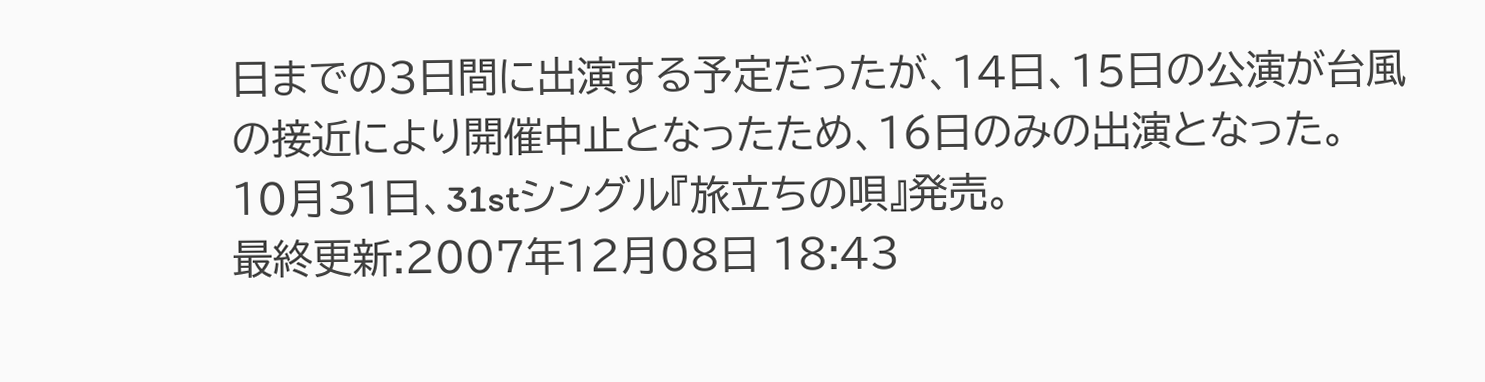日までの3日間に出演する予定だったが、14日、15日の公演が台風の接近により開催中止となったため、16日のみの出演となった。
10月31日、31stシングル『旅立ちの唄』発売。
最終更新:2007年12月08日 18:43